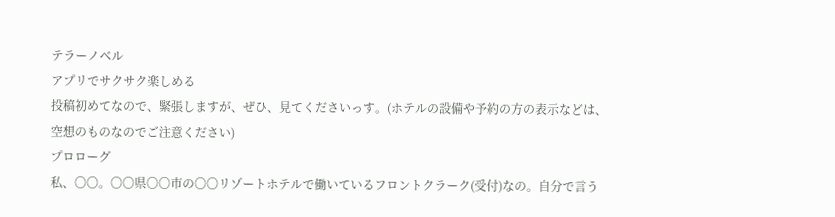テラーノベル
アプリでサクサク楽しめる
投稿初めてなので、緊張しますが、ぜひ、見てくださいっす。(ホテルの設備や予約の方の表示などは、空想のものなのでご注意ください)
プロローグ
私、〇〇。〇〇県〇〇市の〇〇リゾートホテルで働いているフロントクラーク(受付)なの。自分で言う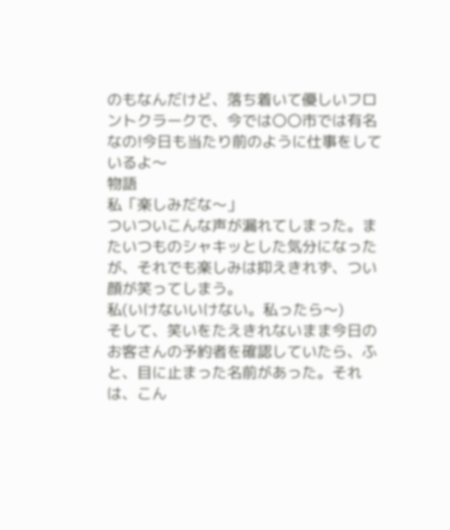のもなんだけど、落ち着いて優しいフロントクラークで、今では〇〇市では有名なの!今日も当たり前のように仕事をしているよ〜
物語
私「楽しみだな〜」
ついついこんな声が漏れてしまった。またいつものシャキッとした気分になったが、それでも楽しみは抑えきれず、つい顔が笑ってしまう。
私(いけないいけない。私ったら〜)
そして、笑いをたえきれないまま今日のお客さんの予約者を確認していたら、ふと、目に止まった名前があった。それは、こん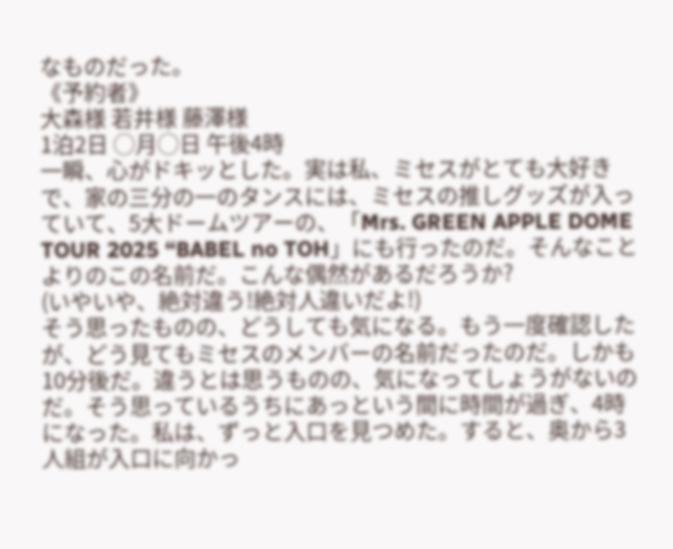なものだった。
《予約者》
大森様 若井様 藤澤様
1泊2日 ◯月◯日 午後4時
一瞬、心がドキッとした。実は私、ミセスがとても大好きで、家の三分の一のタンスには、ミセスの推しグッズが入っていて、5大ドームツアーの、「Mrs. GREEN APPLE DOME TOUR 2025 “BABEL no TOH」にも行ったのだ。そんなことよりのこの名前だ。こんな偶然があるだろうか?
(いやいや、絶対違う!絶対人違いだよ!)
そう思ったものの、どうしても気になる。もう一度確認したが、どう見てもミセスのメンバーの名前だったのだ。しかも10分後だ。違うとは思うものの、気になってしょうがないのだ。そう思っているうちにあっという間に時間が過ぎ、4時になった。私は、ずっと入口を見つめた。すると、奥から3人組が入口に向かっ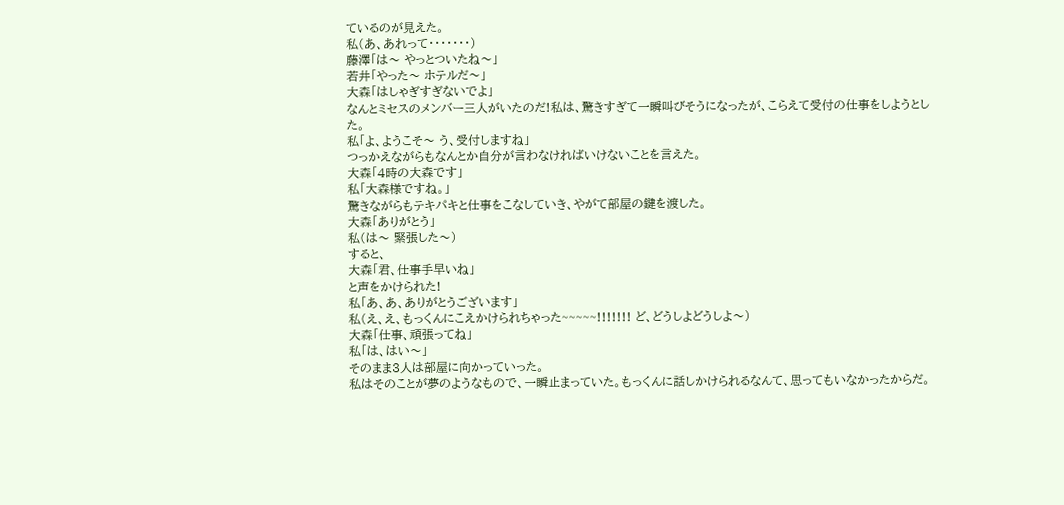ているのが見えた。
私(あ、あれって・・・・・・・)
藤澤「は〜 やっとついたね〜」
若井「やった〜 ホテルだ〜」
大森「はしゃぎすぎないでよ」
なんとミセスのメンバー三人がいたのだ!私は、驚きすぎて一瞬叫びそうになったが、こらえて受付の仕事をしようとした。
私「よ、ようこそ〜 う、受付しますね」
つっかえながらもなんとか自分が言わなければいけないことを言えた。
大森「4時の大森です」
私「大森様ですね。」
驚きながらもテキパキと仕事をこなしていき、やがて部屋の鍵を渡した。
大森「ありがとう」
私(は〜 緊張した〜)
すると、
大森「君、仕事手早いね」
と声をかけられた!
私「あ、あ、ありがとうございます」
私(え、え、もっくんにこえかけられちゃった~~~~~!!!!!!! ど、どうしよどうしよ〜)
大森「仕事、頑張ってね」
私「は、はい〜」
そのまま3人は部屋に向かっていった。
私はそのことが夢のようなもので、一瞬止まっていた。もっくんに話しかけられるなんて、思ってもいなかったからだ。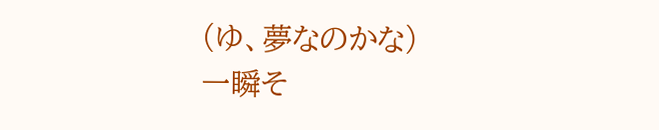(ゆ、夢なのかな)
一瞬そ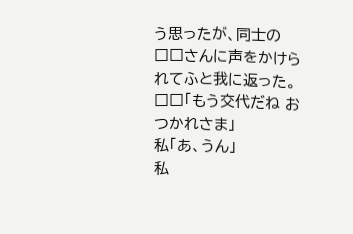う思ったが、同士の□□さんに声をかけられてふと我に返った。
□□「もう交代だね おつかれさま」
私「あ、うん」
私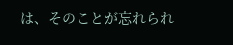は、そのことが忘れられ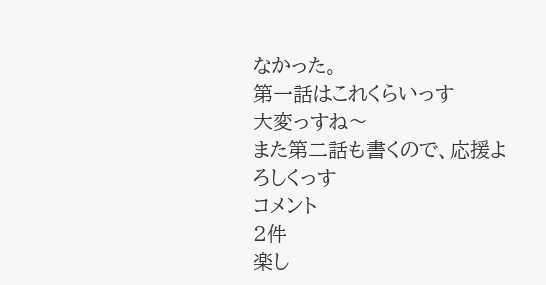なかった。
第一話はこれくらいっす
大変っすね〜
また第二話も書くので、応援よろしくっす
コメント
2件
楽し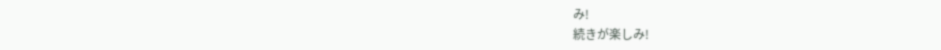み!
続きが楽しみ!